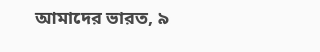আমাদের ভারত, ৯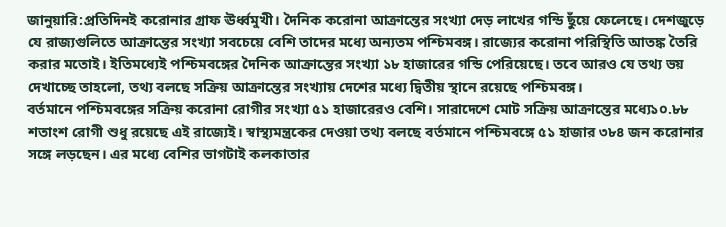জানুয়ারি:প্রতিদিনই করোনার গ্রাফ ঊর্ধ্বমুখী। দৈনিক করোনা আক্রান্তের সংখ্যা দেড় লাখের গন্ডি ছুঁয়ে ফেলেছে। দেশজুড়ে যে রাজ্যগুলিতে আক্রান্তের সংখ্যা সবচেয়ে বেশি তাদের মধ্যে অন্যতম পশ্চিমবঙ্গ। রাজ্যের করোনা পরিস্থিতি আতঙ্ক তৈরি করার মতোই। ইতিমধ্যেই পশ্চিমবঙ্গের দৈনিক আক্রান্তের সংখ্যা ১৮ হাজারের গন্ডি পেরিয়েছে। তবে আরও যে তথ্য ভয় দেখাচ্ছে তাহলো, তথ্য বলছে সক্রিয় আক্রান্তের সংখ্যায় দেশের মধ্যে দ্বিতীয় স্থানে রয়েছে পশ্চিমবঙ্গ।
বর্তমানে পশ্চিমবঙ্গের সক্রিয় করোনা রোগীর সংখ্যা ৫১ হাজারেরও বেশি। সারাদেশে মোট সক্রিয় আক্রান্তের মধ্যে১০.৮৮ শতাংশ রোগী শুধু রয়েছে এই রাজ্যেই। স্বাস্থ্যমন্ত্রকের দেওয়া তথ্য বলছে বর্তমানে পশ্চিমবঙ্গে ৫১ হাজার ৩৮৪ জন করোনার সঙ্গে লড়ছেন। এর মধ্যে বেশির ভাগটাই কলকাতার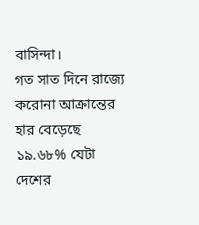বাসিন্দা।
গত সাত দিনে রাজ্যে করোনা আক্রান্তের হার বেড়েছে ১৯.৬৮% যেটা দেশের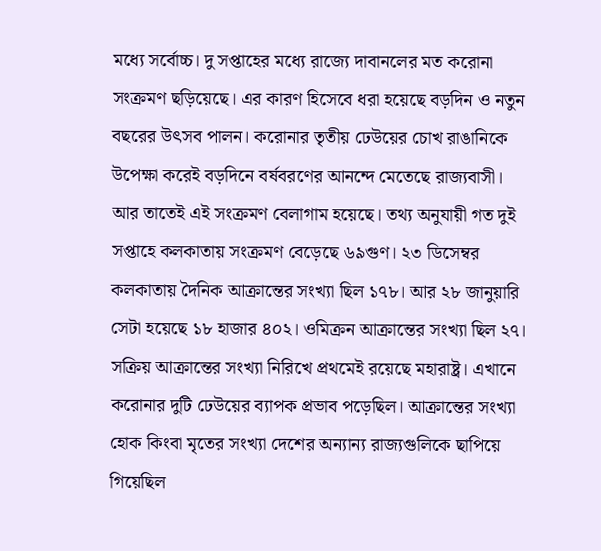মধ্যে সর্বোচ্চ। দু সপ্তাহের মধ্যে রাজ্যে দাবানলের মত করোনা সংক্রমণ ছড়িয়েছে। এর কারণ হিসেবে ধরা হয়েছে বড়দিন ও নতুন বছরের উৎসব পালন। করোনার তৃতীয় ঢেউয়ের চোখ রাঙানিকে উপেক্ষা করেই বড়দিনে বর্ষবরণের আনন্দে মেতেছে রাজ্যবাসী। আর তাতেই এই সংক্রমণ বেলাগাম হয়েছে। তথ্য অনুযায়ী গত দুই সপ্তাহে কলকাতায় সংক্রমণ বেড়েছে ৬৯গুণ। ২৩ ডিসেম্বর কলকাতায় দৈনিক আক্রান্তের সংখ্যা ছিল ১৭৮। আর ২৮ জানুয়ারি সেটা হয়েছে ১৮ হাজার ৪০২। ওমিক্রন আক্রান্তের সংখ্যা ছিল ২৭।
সক্রিয় আক্রান্তের সংখ্যা নিরিখে প্রথমেই রয়েছে মহারাষ্ট্র। এখানে করোনার দুটি ঢেউয়ের ব্যাপক প্রভাব পড়েছিল। আক্রান্তের সংখ্যা হোক কিংবা মৃতের সংখ্যা দেশের অন্যান্য রাজ্যগুলিকে ছাপিয়ে গিয়েছিল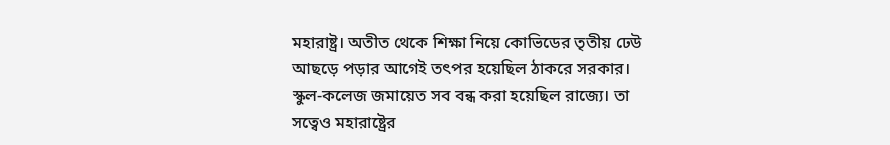মহারাষ্ট্র। অতীত থেকে শিক্ষা নিয়ে কোভিডের তৃতীয় ঢেউ আছড়ে পড়ার আগেই তৎপর হয়েছিল ঠাকরে সরকার। স্কুল-কলেজ জমায়েত সব বন্ধ করা হয়েছিল রাজ্যে। তা সত্বেও মহারাষ্ট্রের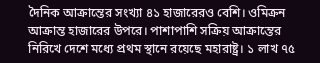দৈনিক আক্রান্তের সংখ্যা ৪১ হাজারেরও বেশি। ওমিক্রন আক্রান্ত হাজারের উপরে। পাশাপাশি সক্রিয় আক্রান্তের নিরিখে দেশে মধ্যে প্রথম স্থানে রয়েছে মহারাষ্ট্র। ১ লাখ ৭৫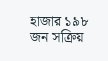হাজার ১৯৮ জন সক্রিয়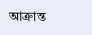আক্রান্ত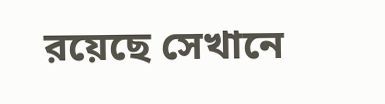রয়েছে সেখানে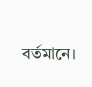বর্তমানে।